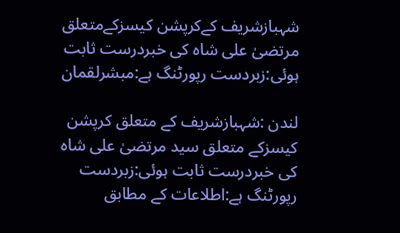شہبازشریف کےکرپشن کیسزکےمتعلق مرتضیٰ علی شاہ کی خبردرست ثابت ہوئی:زبردست رپورٹنگ ہے:مبشرلقمان

لندن :شہبازشریف کے متعلق کرپشن کیسزکے متعلق سید مرتضیٰ علی شاہ کی خبردرست ثابت ہوئی:زبردست رپورٹنگ ہے:اطلاعات کے مطابق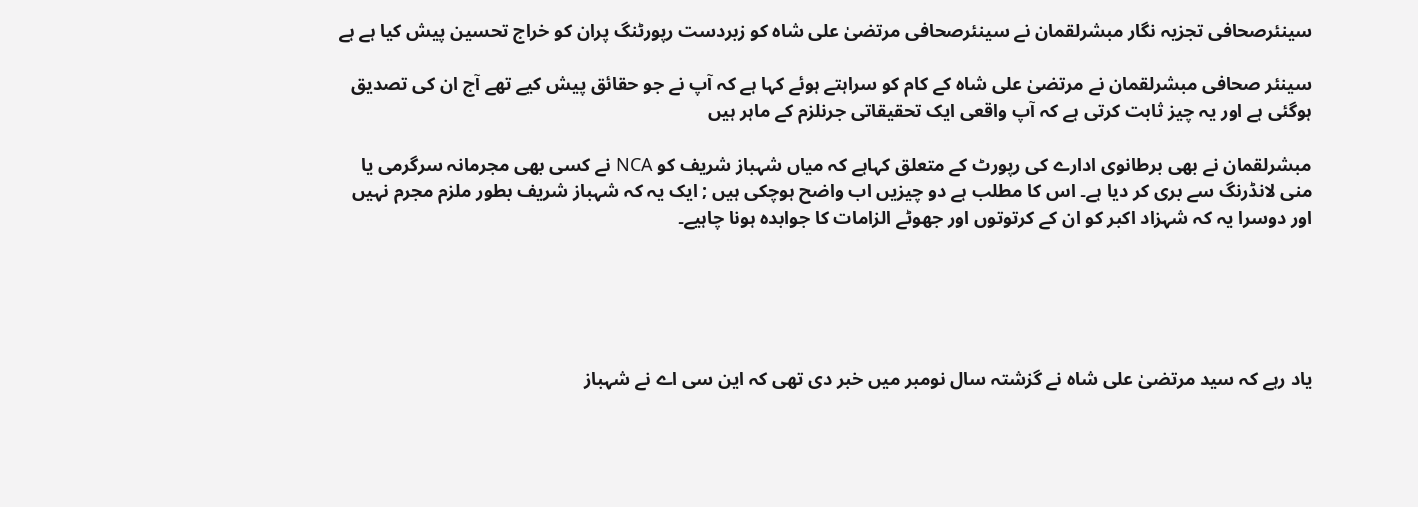سینئرصحافی تجزیہ نگار مبشرلقمان نے سینئرصحافی مرتضیٰ علی شاہ کو زبردست رپورٹنگ پران کو خراج تحسین پیش کیا ہے ہے

سینئر صحافی مبشرلقمان نے مرتضیٰ علی شاہ کے کام کو سراہتے ہوئے کہا ہے کہ آپ نے جو حقائق پیش کیے تھے آج ان کی تصدیق ہوگئی ہے اور یہ چیز ثابت کرتی ہے کہ آپ واقعی ایک تحقیقاتی جرنلزم کے ماہر ہیں

مبشرلقمان نے بھی برطانوی ادارے کی رپورٹ کے متعلق کہاہے کہ میاں شہباز شریف کو NCA نے کسی بھی مجرمانہ سرگرمی یا منی لانڈرنگ سے بری کر دیا ہے۔ اس کا مطلب ہے دو چیزیں اب واضح ہوچکی ہیں ; ایک یہ کہ شہباز شریف بطور ملزم مجرم نہیں اور دوسرا یہ کہ شہزاد اکبر کو ان کے کرتوتوں اور جھوٹے الزامات کا جوابدہ ہونا چاہیے۔





یاد رہے کہ سید مرتضیٰ علی شاہ نے گزشتہ سال نومبر میں خبر دی تھی کہ این سی اے نے شہباز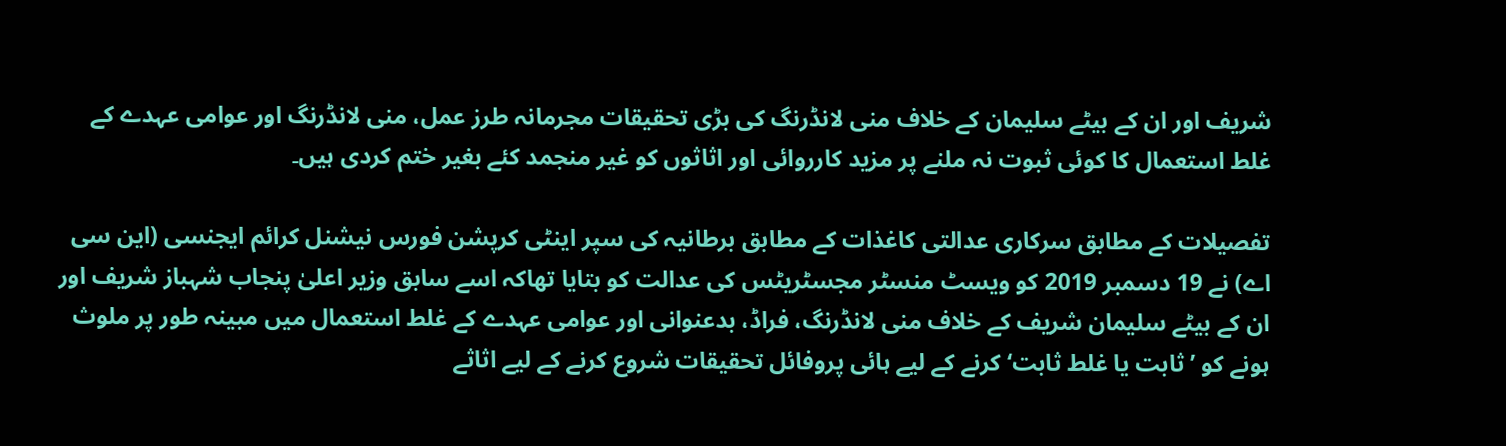شریف اور ان کے بیٹے سلیمان کے خلاف منی لانڈرنگ کی بڑی تحقیقات مجرمانہ طرز عمل، منی لانڈرنگ اور عوامی عہدے کے غلط استعمال کا کوئی ثبوت نہ ملنے پر مزید کارروائی اور اثاثوں کو غیر منجمد کئے بغیر ختم کردی ہیں۔

تفصیلات کے مطابق سرکاری عدالتی کاغذات کے مطابق برطانیہ کی سپر اینٹی کرپشن فورس نیشنل کرائم ایجنسی (این سی اے) نے 19 دسمبر 2019 کو ویسٹ منسٹر مجسٹریٹس کی عدالت کو بتایا تھاکہ اسے سابق وزیر اعلیٰ پنجاب شہباز شریف اور ان کے بیٹے سلیمان شریف کے خلاف منی لانڈرنگ، فراڈ، بدعنوانی اور عوامی عہدے کے غلط استعمال میں مبینہ طور پر ملوث ہونے کو ’ثابت یا غلط ثابت‘ کرنے کے لیے ہائی پروفائل تحقیقات شروع کرنے کے لیے اثاثے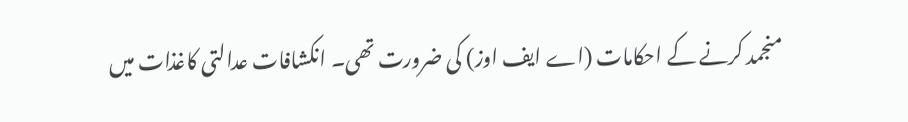منجمد کرنے کے احکامات (اے ایف اوز) کی ضرورت تھی۔ انکشافات عدالتی کاغذات میں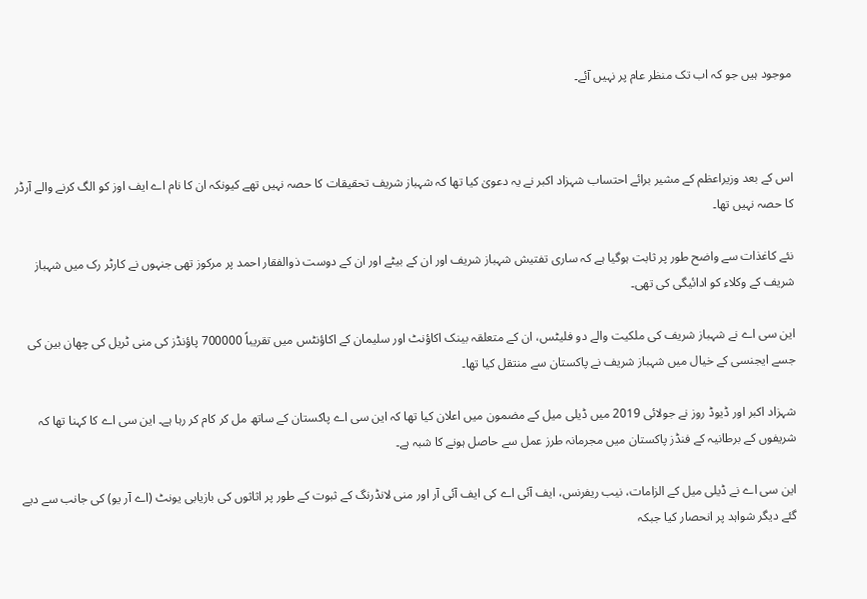موجود ہیں جو کہ اب تک منظر عام پر نہیں آئے۔



اس کے بعد وزیراعظم کے مشیر برائے احتساب شہزاد اکبر نے یہ دعویٰ کیا تھا کہ شہباز شریف تحقیقات کا حصہ نہیں تھے کیونکہ ان کا نام اے ایف اوز کو الگ کرنے والے آرڈر کا حصہ نہیں تھا۔

نئے کاغذات سے واضح طور پر ثابت ہوگیا ہے کہ ساری تفتیش شہباز شریف اور ان کے بیٹے اور ان کے دوست ذوالفقار احمد پر مرکوز تھی جنہوں نے کارٹر رک میں شہباز شریف کے وکلاء کو ادائیگی کی تھی۔

این سی اے نے شہباز شریف کی ملکیت والے دو فلیٹس، ان کے متعلقہ بینک اکاؤنٹ اور سلیمان کے اکاؤنٹس میں تقریباً 700000 پاؤنڈز کی منی ٹریل کی چھان بین کی جسے ایجنسی کے خیال میں شہباز شریف نے پاکستان سے منتقل کیا تھا۔

شہزاد اکبر اور ڈیوڈ روز نے جولائی 2019 میں ڈیلی میل کے مضمون میں اعلان کیا تھا کہ این سی اے پاکستان کے ساتھ مل کر کام کر رہا ہے۔ این سی اے کا کہنا تھا کہ شریفوں کے برطانیہ کے فنڈز پاکستان میں مجرمانہ طرز عمل سے حاصل ہونے کا شبہ ہے۔

این سی اے نے ڈیلی میل کے الزامات، نیب ریفرنس، ایف آئی اے کی ایف آئی آر اور منی لانڈرنگ کے ثبوت کے طور پر اثاثوں کی بازیابی یونٹ (اے آر یو) کی جانب سے دیے گئے دیگر شواہد پر انحصار کیا جبکہ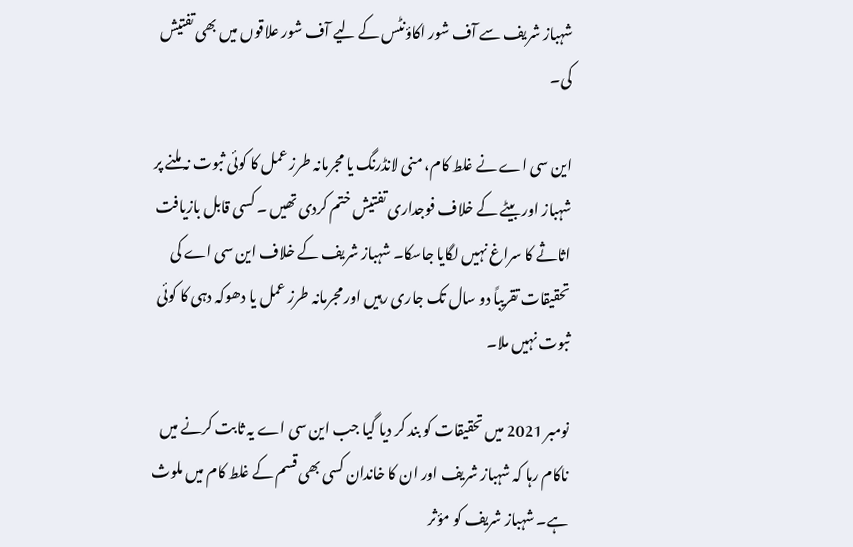شہباز شریف سے آف شور اکاؤنٹس کے لیے آف شور علاقوں میں بھی تفتیش کی۔

این سی اے نے غلط کام، منی لانڈرنگ یا مجرمانہ طرز عمل کا کوئی ثبوت نہ ملنے پر شہباز اور بیٹے کے خلاف فوجداری تفتیش ختم کردی تھیں ۔ کسی قابل بازیافت اثاثے کا سراغ نہیں لگایا جاسکا۔ شہباز شریف کے خلاف این سی اے کی تحقیقات تقریباً دو سال تک جاری رہیں اور مجرمانہ طرز عمل یا دھوکہ دہی کا کوئی ثبوت نہیں ملا۔

نومبر 2021 میں تحقیقات کو بند کر دیا گیا جب این سی اے یہ ثابت کرنے میں ناکام رہا کہ شہباز شریف اور ان کا خاندان کسی بھی قسم کے غلط کام میں ملوث ہے۔ شہباز شریف کو مؤثر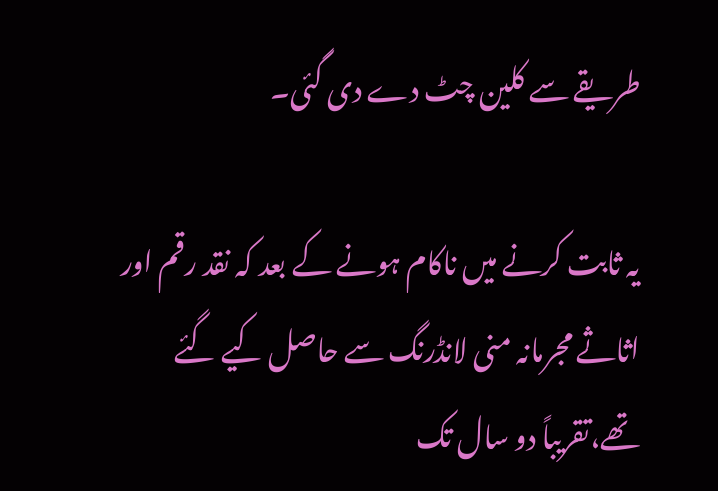طریقے سے کلین چٹ دے دی گئی۔

یہ ثابت کرنے میں ناکام ہونے کے بعد کہ نقد رقم اور اثاثے مجرمانہ منی لانڈرنگ سے حاصل کیے گئے تھے،تقریباً دو سال تک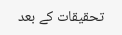تحقیقات کے بعد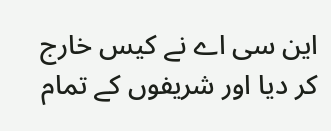این سی اے نے کیس خارج کر دیا اور شریفوں کے تمام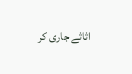اثاثے جاری کر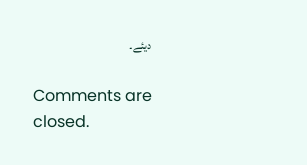دیئے۔

Comments are closed.